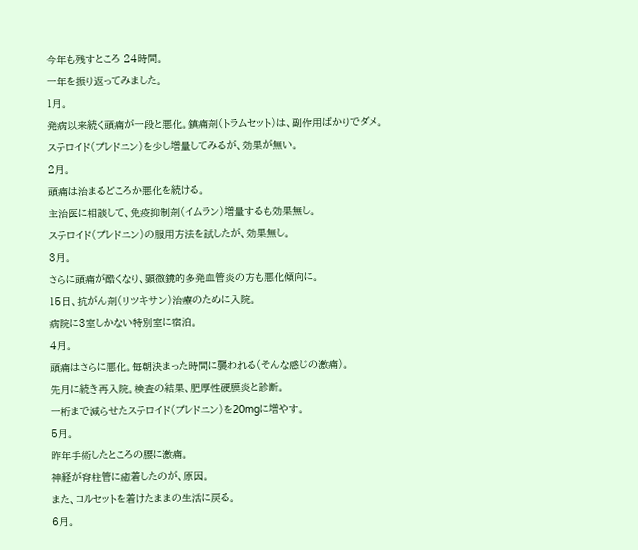今年も残すところ 24時間。
一年を振り返ってみました。
1月。
発病以来続く頭痛が一段と悪化。鎮痛剤(トラムセット)は、副作用ばかりでダメ。
ステロイド(プレドニン)を少し増量してみるが、効果が無い。
2月。
頭痛は治まるどころか悪化を続ける。
主治医に相談して、免疫抑制剤(イムラン)増量するも効果無し。
ステロイド(プレドニン)の服用方法を試したが、効果無し。
3月。
さらに頭痛が酷くなり、顕微鏡的多発血管炎の方も悪化傾向に。
15日、抗がん剤(リツキサン)治療のために入院。
病院に3室しかない特別室に宿泊。
4月。
頭痛はさらに悪化。毎朝決まった時間に襲われる(そんな感じの激痛)。
先月に続き再入院。検査の結果、肥厚性硬膜炎と診断。
一桁まで減らせたステロイド(プレドニン)を20mgに増やす。
5月。
昨年手術したところの腰に激痛。
神経が脊柱管に癒着したのが、原因。
また、コルセットを着けたままの生活に戻る。
6月。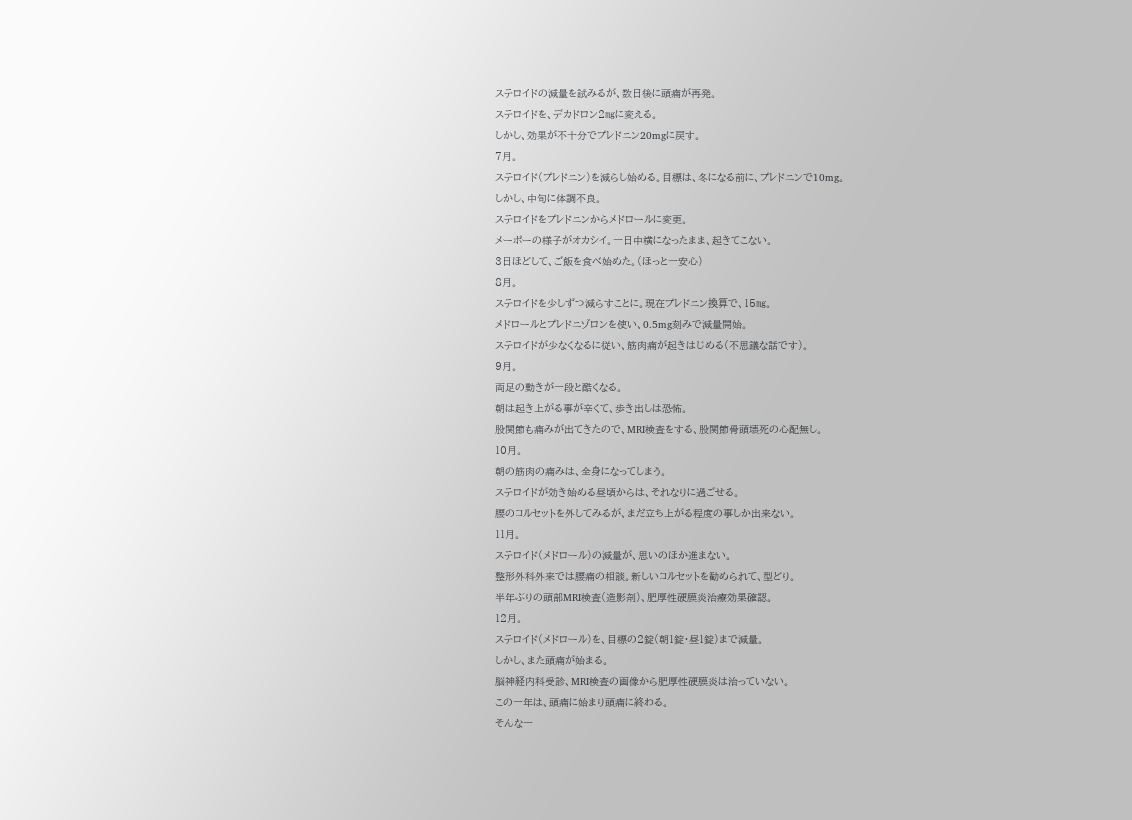ステロイドの減量を試みるが、数日後に頭痛が再発。
ステロイドを、デカドロン2㎎に変える。
しかし、効果が不十分でプレドニン20mgに戻す。
7月。
ステロイド(プレドニン)を減らし始める。目標は、冬になる前に、プレドニンで10mg。
しかし、中旬に体調不良。
ステロイドをプレドニンからメドロールに変更。
メーポーの様子がオカシイ。一日中横になったまま、起きてこない。
3日ほどして、ご飯を食べ始めた。(ほっと一安心)
8月。
ステロイドを少しずつ減らすことに。現在プレドニン換算で、15㎎。
メドロールとプレドニゾロンを使い、0.5mg刻みで減量開始。
ステロイドが少なくなるに従い、筋肉痛が起きはじめる(不思議な話です)。
9月。
両足の動きが一段と酷くなる。
朝は起き上がる事が辛くて、歩き出しは恐怖。
股関節も痛みが出てきたので、MRI検査をする、股関節骨頭壊死の心配無し。
10月。
朝の筋肉の痛みは、全身になってしまう。
ステロイドが効き始める昼頃からは、それなりに過ごせる。
腰のコルセットを外してみるが、まだ立ち上がる程度の事しか出来ない。
11月。
ステロイド(メドロール)の減量が、思いのほか進まない。
整形外科外来では腰痛の相談。新しいコルセットを勧められて、型どり。
半年ぶりの頭部MRI検査(造影剤)、肥厚性硬膜炎治療効果確認。
12月。
ステロイド(メドロール)を、目標の2錠(朝1錠・昼1錠)まで減量。
しかし、また頭痛が始まる。
脳神経内科受診、MRI検査の画像から肥厚性硬膜炎は治っていない。
この一年は、頭痛に始まり頭痛に終わる。
そんな一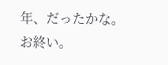年、だったかな。
お終い。